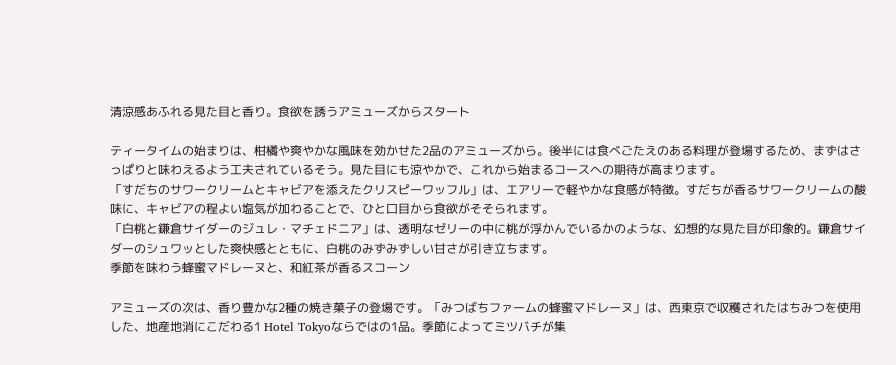清涼感あふれる見た目と香り。食欲を誘うアミューズからスタート

ティータイムの始まりは、柑橘や爽やかな風味を効かせた2品のアミューズから。後半には食べごたえのある料理が登場するため、まずはさっぱりと味わえるよう工夫されているそう。見た目にも涼やかで、これから始まるコースへの期待が高まります。
「すだちのサワークリームとキャビアを添えたクリスピーワッフル」は、エアリーで軽やかな食感が特徴。すだちが香るサワークリームの酸味に、キャビアの程よい塩気が加わることで、ひと口目から食欲がそそられます。
「白桃と鎌倉サイダーのジュレ・マチェドニア」は、透明なゼリーの中に桃が浮かんでいるかのような、幻想的な見た目が印象的。鎌倉サイダーのシュワッとした爽快感とともに、白桃のみずみずしい甘さが引き立ちます。
季節を味わう蜂蜜マドレーヌと、和紅茶が香るスコーン

アミューズの次は、香り豊かな2種の焼き菓子の登場です。「みつばちファームの蜂蜜マドレーヌ」は、西東京で収穫されたはちみつを使用した、地産地消にこだわる1 Hotel Tokyoならではの1品。季節によってミツバチが集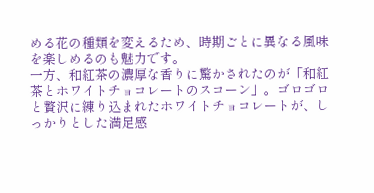める花の種類を変えるため、時期ごとに異なる風味を楽しめるのも魅力です。
一方、和紅茶の濃厚な香りに驚かされたのが「和紅茶とホワイトチョコレートのスコーン」。ゴロゴロと贅沢に練り込まれたホワイトチョコレートが、しっかりとした満足感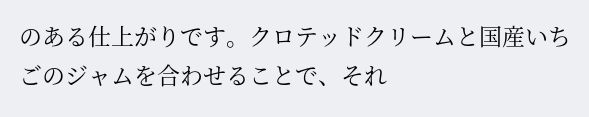のある仕上がりです。クロテッドクリームと国産いちごのジャムを合わせることで、それ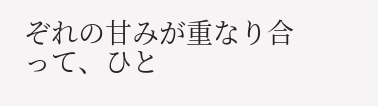ぞれの甘みが重なり合って、ひと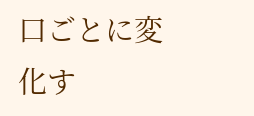口ごとに変化す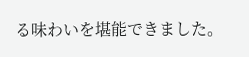る味わいを堪能できました。